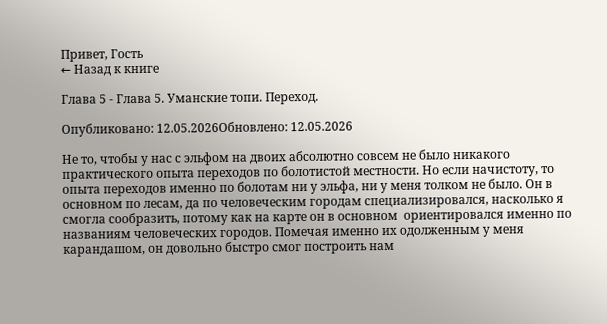Привет, Гость
← Назад к книге

Глава 5 - Глава 5. Уманские топи. Переход.

Опубликовано: 12.05.2026Обновлено: 12.05.2026

Не то, чтобы у нас с эльфом на двоих абсолютно совсем не было никакого практического опыта переходов по болотистой местности. Но если начистоту, то опыта переходов именно по болотам ни у эльфа, ни у меня толком не было. Он в основном по лесам, да по человеческим городам специализировался, насколько я смогла сообразить, потому как на карте он в основном  ориентировался именно по названиям человеческих городов. Помечая именно их одолженным у меня карандашом, он довольно быстро смог построить нам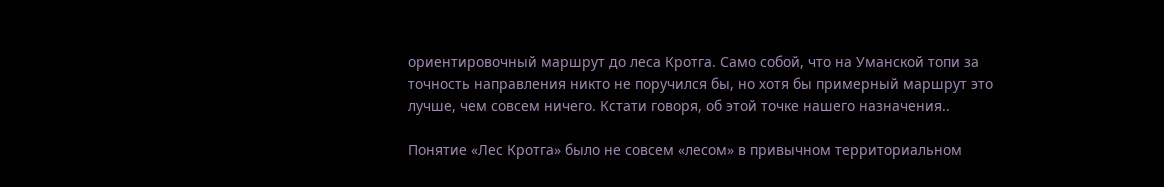ориентировочный маршрут до леса Кротга. Само собой, что на Уманской топи за точность направления никто не поручился бы, но хотя бы примерный маршрут это лучше, чем совсем ничего. Кстати говоря, об этой точке нашего назначения..

Понятие «Лес Кротга» было не совсем «лесом» в привычном территориальном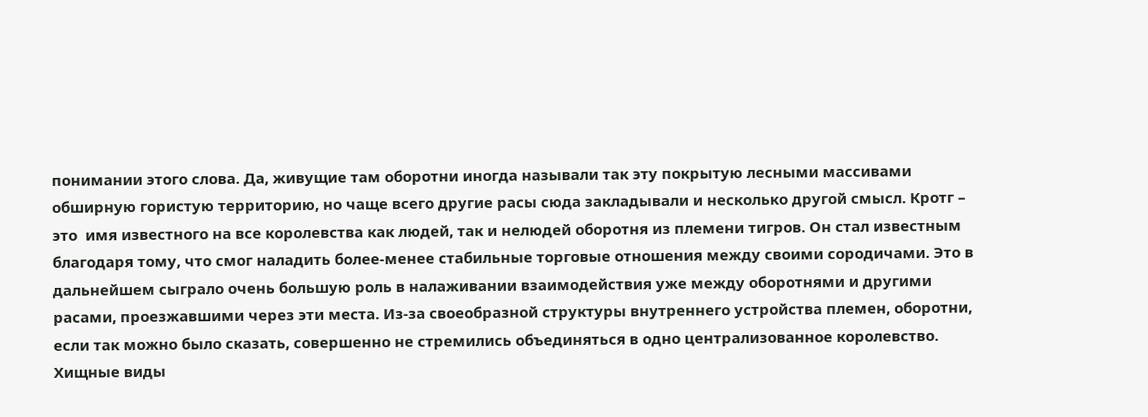понимании этого слова. Да, живущие там оборотни иногда называли так эту покрытую лесными массивами обширную гористую территорию, но чаще всего другие расы сюда закладывали и несколько другой смысл. Кротг – это  имя известного на все королевства как людей, так и нелюдей оборотня из племени тигров. Он стал известным благодаря тому, что смог наладить более-менее стабильные торговые отношения между своими сородичами. Это в дальнейшем сыграло очень большую роль в налаживании взаимодействия уже между оборотнями и другими расами, проезжавшими через эти места. Из-за своеобразной структуры внутреннего устройства племен, оборотни, если так можно было сказать, совершенно не стремились объединяться в одно централизованное королевство. Хищные виды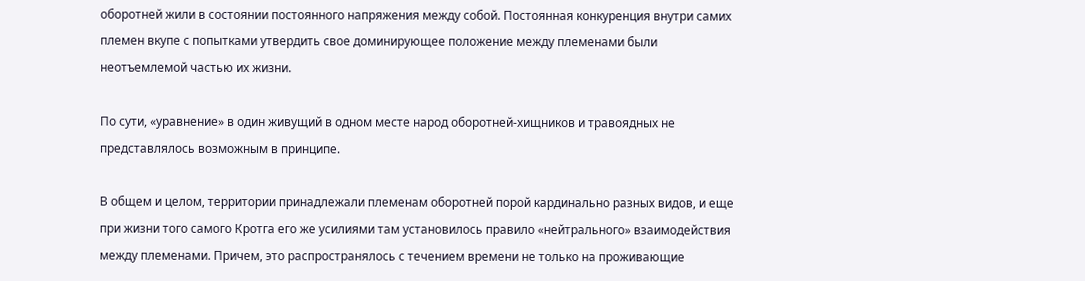оборотней жили в состоянии постоянного напряжения между собой. Постоянная конкуренция внутри самих племен вкупе с попытками утвердить свое доминирующее положение между племенами были неотъемлемой частью их жизни.

По сути, «уравнение» в один живущий в одном месте народ оборотней-хищников и травоядных не представлялось возможным в принципе.

В общем и целом, территории принадлежали племенам оборотней порой кардинально разных видов, и еще при жизни того самого Кротга его же усилиями там установилось правило «нейтрального» взаимодействия между племенами. Причем, это распространялось с течением времени не только на проживающие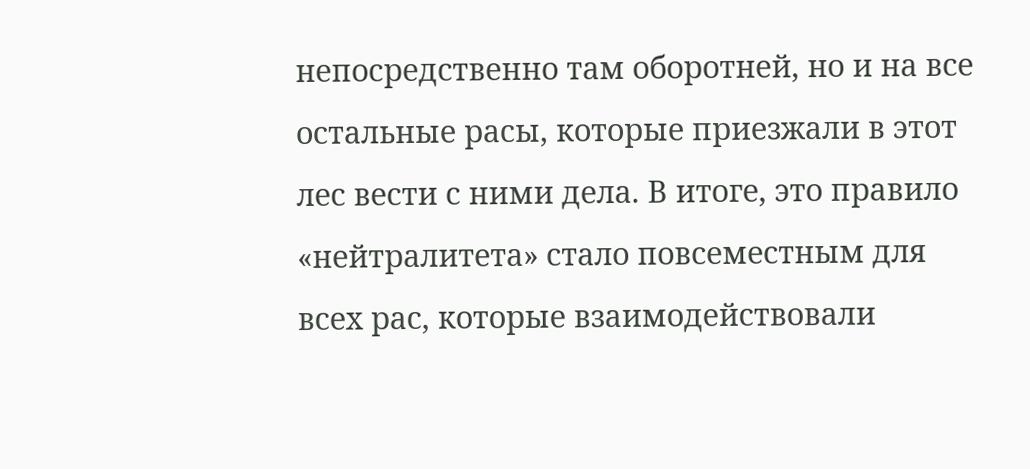непосредственно там оборотней, но и на все остальные расы, которые приезжали в этот лес вести с ними дела. В итоге, это правило «нейтралитета» стало повсеместным для всех рас, которые взаимодействовали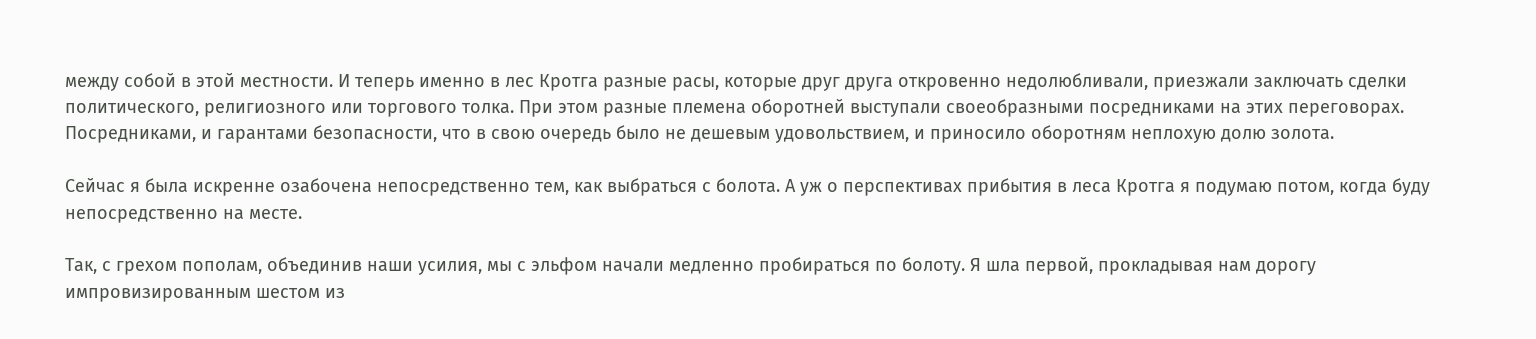между собой в этой местности. И теперь именно в лес Кротга разные расы, которые друг друга откровенно недолюбливали, приезжали заключать сделки политического, религиозного или торгового толка. При этом разные племена оборотней выступали своеобразными посредниками на этих переговорах. Посредниками, и гарантами безопасности, что в свою очередь было не дешевым удовольствием, и приносило оборотням неплохую долю золота.

Сейчас я была искренне озабочена непосредственно тем, как выбраться с болота. А уж о перспективах прибытия в леса Кротга я подумаю потом, когда буду непосредственно на месте.

Так, с грехом пополам, объединив наши усилия, мы с эльфом начали медленно пробираться по болоту. Я шла первой, прокладывая нам дорогу импровизированным шестом из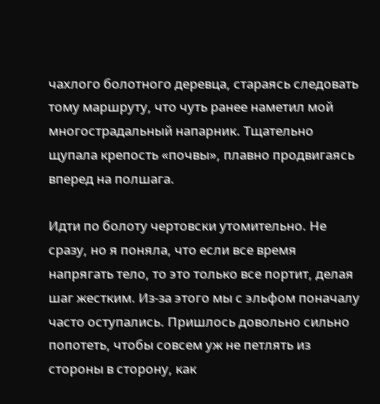чахлого болотного деревца, стараясь следовать тому маршруту, что чуть ранее наметил мой многострадальный напарник. Тщательно щупала крепость «почвы», плавно продвигаясь вперед на полшага.

Идти по болоту чертовски утомительно. Не сразу, но я поняла, что если все время напрягать тело, то это только все портит, делая шаг жестким. Из-за этого мы с эльфом поначалу часто оступались. Пришлось довольно сильно попотеть, чтобы совсем уж не петлять из стороны в сторону, как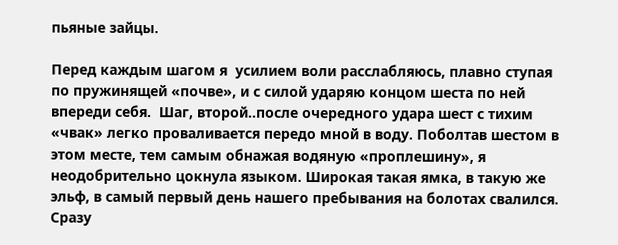пьяные зайцы.

Перед каждым шагом я  усилием воли расслабляюсь, плавно ступая по пружинящей «почве», и с силой ударяю концом шеста по ней впереди себя.  Шаг, второй..после очередного удара шест с тихим «чвак» легко проваливается передо мной в воду. Поболтав шестом в этом месте, тем самым обнажая водяную «проплешину», я неодобрительно цокнула языком. Широкая такая ямка, в такую же эльф, в самый первый день нашего пребывания на болотах свалился. Сразу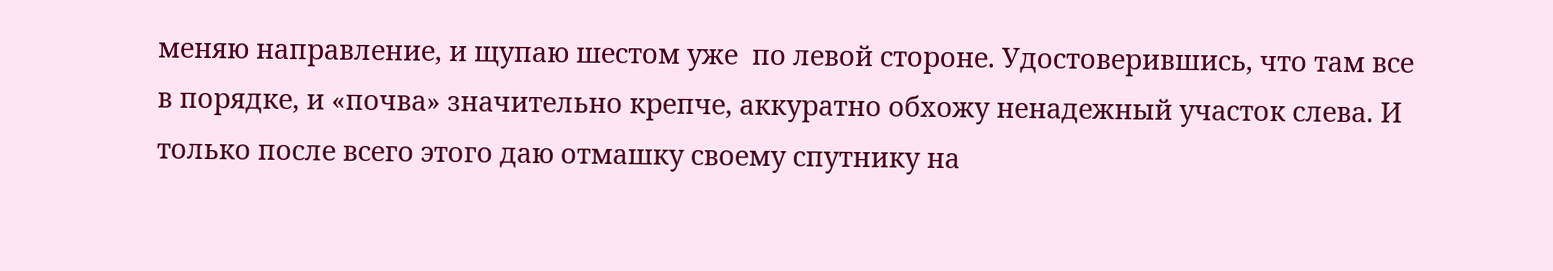меняю направление, и щупаю шестом уже  по левой стороне. Удостоверившись, что там все в порядке, и «почва» значительно крепче, аккуратно обхожу ненадежный участок слева. И только после всего этого даю отмашку своему спутнику на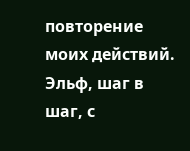повторение моих действий. Эльф, шаг в шаг, с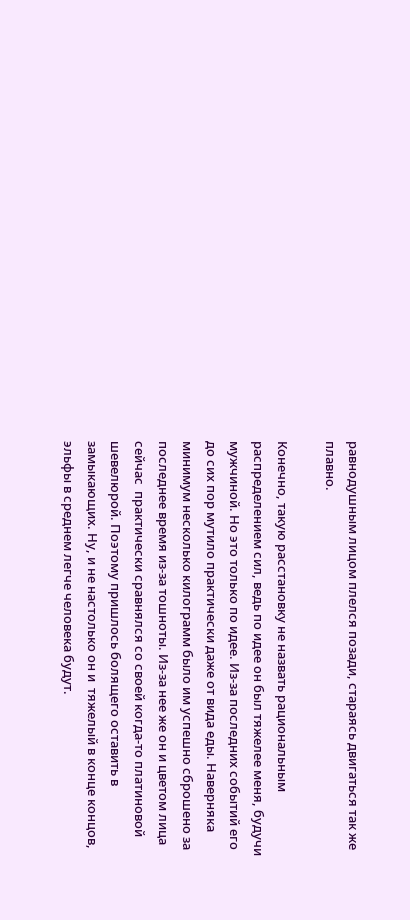равнодушным лицом плелся позади, стараясь двигаться так же плавно.

Конечно, такую расстановку не назвать рациональным распределением сил, ведь по идее он был тяжелее меня, будучи мужчиной. Но это только по идее. Из-за последних событий его до сих пор мутило практически даже от вида еды. Наверняка минимум несколько килограмм было им успешно сброшено за последнее время из-за тошноты. Из-за нее же он и цветом лица сейчас  практически сравнялся со своей когда-то платиновой шевелюрой. Поэтому пришлось болящего оставить в замыкающих. Ну, и не настолько он и  тяжелый в конце концов, эльфы в среднем легче человека будут.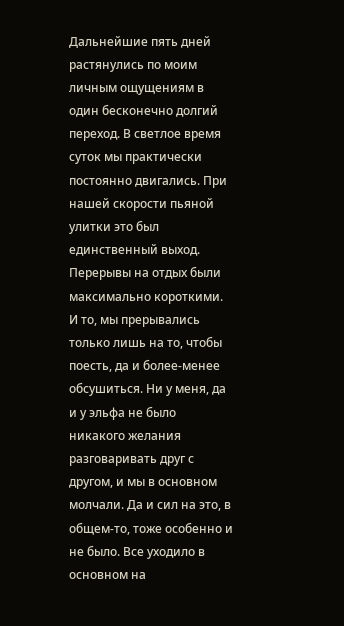Дальнейшие пять дней растянулись по моим личным ощущениям в один бесконечно долгий переход. В светлое время суток мы практически постоянно двигались. При нашей скорости пьяной улитки это был единственный выход. Перерывы на отдых были максимально короткими. И то, мы прерывались только лишь на то, чтобы поесть, да и более-менее обсушиться. Ни у меня, да и у эльфа не было никакого желания разговаривать друг с другом, и мы в основном молчали. Да и сил на это, в общем-то, тоже особенно и не было. Все уходило в основном на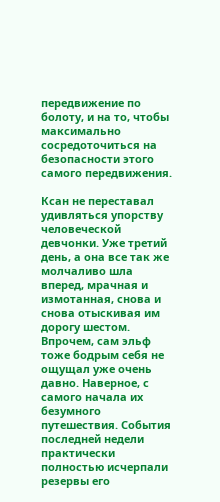передвижение по болоту, и на то, чтобы максимально сосредоточиться на безопасности этого самого передвижения.

Ксан не переставал удивляться упорству человеческой девчонки. Уже третий день, а она все так же молчаливо шла вперед, мрачная и измотанная, снова и снова отыскивая им дорогу шестом. Впрочем, сам эльф тоже бодрым себя не ощущал уже очень давно. Наверное, с самого начала их безумного путешествия. События последней недели практически полностью исчерпали резервы его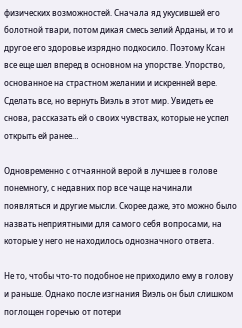физических возможностей. Сначала яд укусившей его болотной твари, потом дикая смесь зелий Арданы, и то и другое его здоровье изрядно подкосило. Поэтому Ксан все еще шел вперед в основном на упорстве. Упорство, основанное на страстном желании и искренней вере. Сделать все, но вернуть Виэль в этот мир. Увидеть ее снова, рассказать ей о своих чувствах, которые не успел открыть ей ранее…

Одновременно с отчаянной верой в лучшее в голове понемногу, с недавних пор все чаще начинали появляться и другие мысли. Скорее даже, это можно было назвать неприятными для самого себя вопросами, на которые у него не находилось однозначного ответа.

Не то, чтобы что-то подобное не приходило ему в голову и раньше. Однако после изгнания Виэль он был слишком поглощен горечью от потери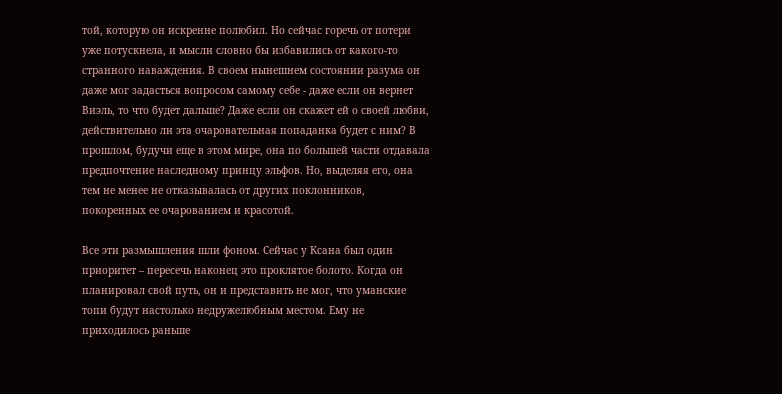той, которую он искренне полюбил. Но сейчас горечь от потери уже потускнела, и мысли словно бы избавились от какого-то странного наваждения. В своем нынешнем состоянии разума он даже мог задасться вопросом самому себе - даже если он вернет Виэль, то что будет дальше? Даже если он скажет ей о своей любви, действительно ли эта очаровательная попаданка будет с ним? В прошлом, будучи еще в этом мире, она по большей части отдавала предпочтение наследному принцу эльфов. Но, выделяя его, она тем не менее не отказывалась от других поклонников, покоренных ее очарованием и красотой.

Все эти размышления шли фоном. Сейчас у Ксана был один приоритет – пересечь наконец это проклятое болото. Когда он планировал свой путь, он и представить не мог, что уманские топи будут настолько недружелюбным местом. Ему не приходилось раньше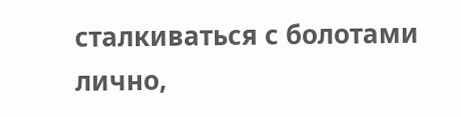сталкиваться с болотами лично,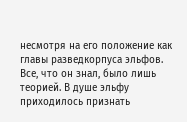несмотря на его положение как главы разведкорпуса эльфов. Все, что он знал, было лишь теорией. В душе эльфу приходилось признать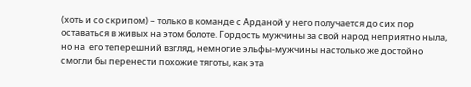(хоть и со скрипом) – только в команде с Арданой у него получается до сих пор оставаться в живых на этом болоте. Гордость мужчины за свой народ неприятно ныла, но на  его теперешний взгляд, немногие эльфы-мужчины настолько же достойно смогли бы перенести похожие тяготы, как эта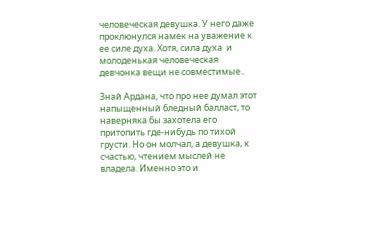человеческая девушка. У него даже проклюнулся намек на уважение к ее силе духа. Хотя, сила духа  и молоденькая человеческая девчонка вещи не совместимые..

Знай Ардана, что про нее думал этот напыщенный бледный балласт, то наверняка бы захотела его притопить где-нибудь по тихой грусти. Но он молчал, а девушка, к счастью, чтением мыслей не владела. Именно это и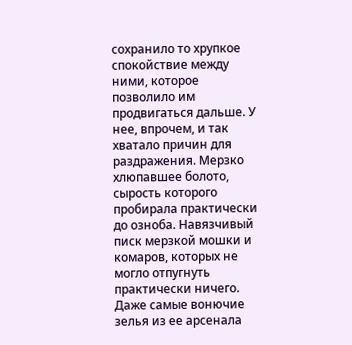сохранило то хрупкое спокойствие между ними, которое позволило им продвигаться дальше. У нее, впрочем, и так хватало причин для раздражения. Мерзко хлюпавшее болото, сырость которого пробирала практически до озноба. Навязчивый писк мерзкой мошки и комаров, которых не могло отпугнуть практически ничего. Даже самые вонючие зелья из ее арсенала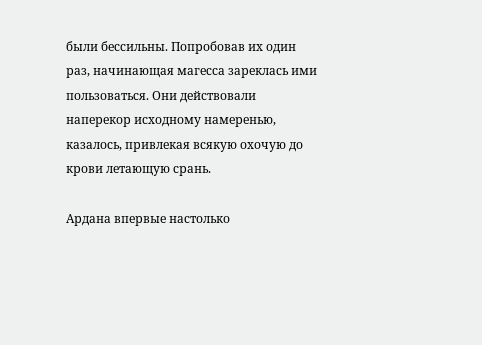были бессильны. Попробовав их один раз, начинающая магесса зареклась ими пользоваться. Они действовали наперекор исходному намеренью, казалось, привлекая всякую охочую до крови летающую срань.

Ардана впервые настолько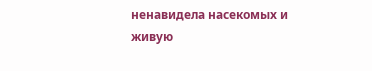ненавидела насекомых и живую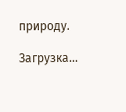природу.

Загрузка...